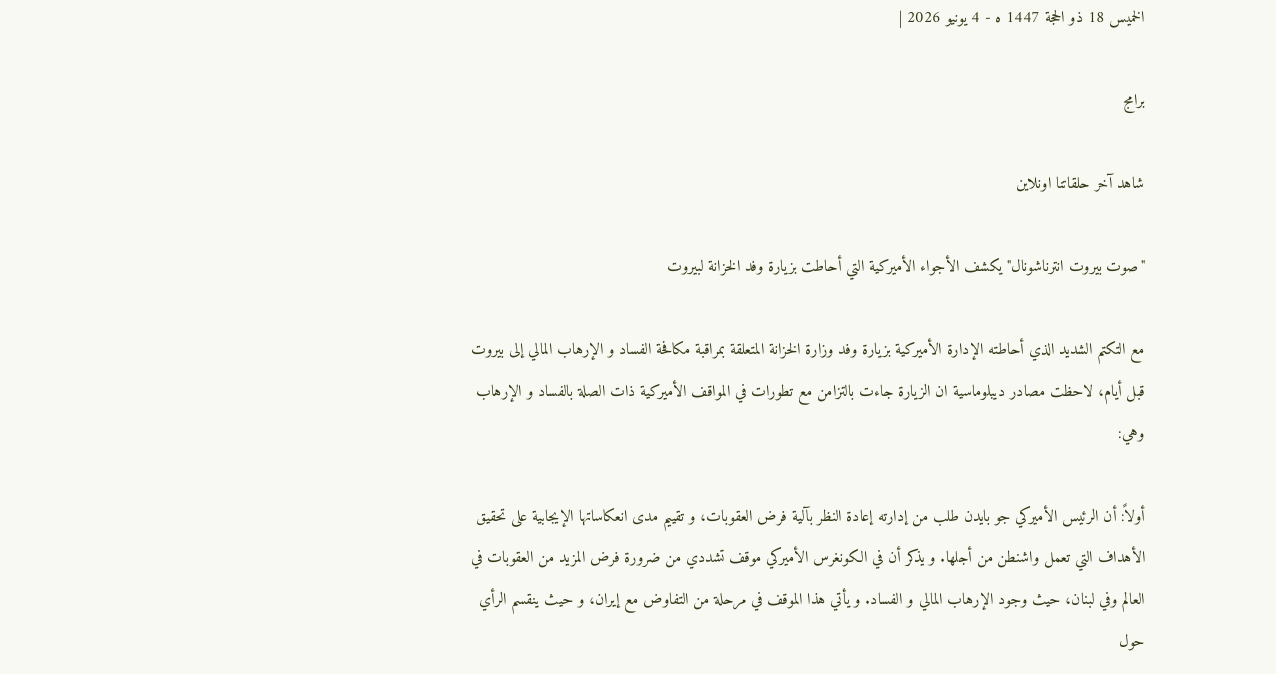الخميس 18 ذو الحجة 1447 ه - 4 يونيو 2026 |

برامج

شاهد آخر حلقاتنا اونلاين

"صوت بيروت انترناشونال" يكشف الأجواء الأميركية التي أحاطت بزيارة وفد الخزانة لبيروت

مع التكتم الشديد الذي أحاطته الإدارة الأميركية بزيارة وفد وزارة الخزانة المتعلقة بمراقبة مكافحة الفساد و الإرهاب المالي إلى بيروت قبل أيام، لاحظت مصادر ديبلوماسية ان الزيارة جاءت بالتزامن مع تطورات في المواقف الأميركية ذات الصلة بالفساد و الإرهاب وهي:

أولاً: أن الرئيس الأميركي جو بايدن طلب من إدارته إعادة النظر بآلية فرض العقوبات، و تقييم مدى انعكاساتها الإيجابية على تحقيق الأهداف التي تعمل واشنطن من أجلها. و يذكر أن في الكونغرس الأميركي موقف تشددي من ضرورة فرض المزيد من العقوبات في العالم وفي لبنان، حيث وجود الإرهاب المالي و الفساد. و يأتي هذا الموقف في مرحلة من التفاوض مع إيران، و حيث ينقسم الرأي حول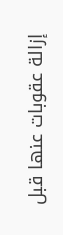إزالة عقوبات عنها قبل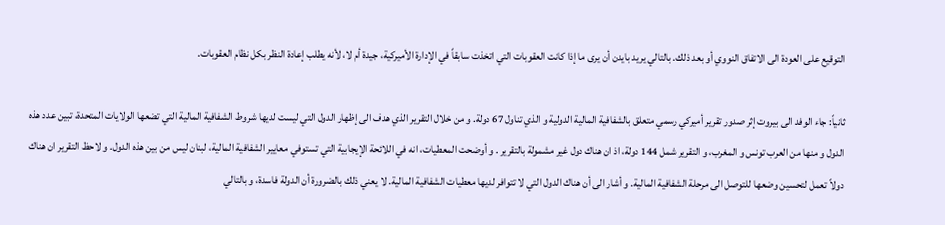التوقيع على العودة الى الاتفاق النووي أو بعد ذلك. بالتالي يريد بايدن أن يرى ما إذا كانت العقوبات التي اتخذت سابقاً في الإدارة الأميركية، جيدة أم لا، لأنه يطلب إعادة النظر بكل نظام العقوبات.

ثانياً: جاء الوفد الى بيروت إثر صدور تقرير أميركي رسمي متعلق بالشفافية المالية الدولية و الذي تناول 67 دولة. و من خلال التقرير الذي هدف الى إظهار الدول التي ليست لديها شروط الشفافية المالية التي تضعها الولايات المتحدة، تبين عدد هذه الدول و منها من العرب تونس و المغرب، و التقرير شمل 144 دولة، اذ ان هناك دول غير مشمولة بالتقرير . و أوضحت المعطيات، انه في اللائحة الإيجابية التي تستوفي معايير الشفافية المالية، لبنان ليس من بين هذه الدول. و لاحظ التقرير ان هناك دولاً تعمل لتحسين وضعها للتوصل الى مرحلة الشفافية المالية. و أشار الى أن هناك الدول التي لا تتوافر لديها معطيات الشفافية المالية. لا يعني ذلك بالضرورة أن الدولة فاسدة، و بالتالي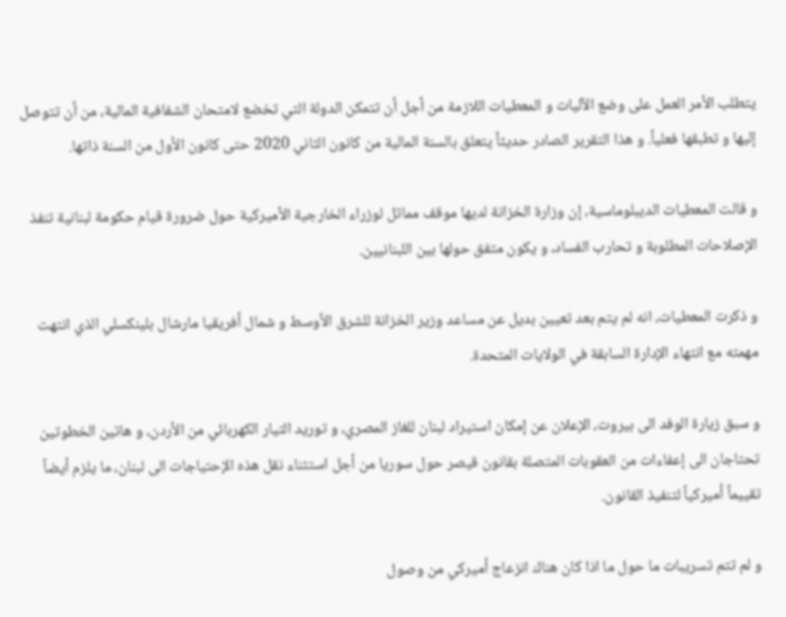يتطلب الأمر العمل على وضع الآليات و المعطيات اللازمة من أجل أن تتمكن الدولة التي تخضع لامتحان الشفافية المالية، من أن تتوصل إليها و تطبقها فعلياً. و هذا التقرير الصادر حديثاً يتعلق بالسنة المالية من كانون الثاني 2020 حتى كانون الأول من السنة ذاتها.

و قالت المعطيات الديبلوماسية، إن وزارة الخزانة لديها موقف مماثل لوزراء الخارجية الأميركية حول ضرورة قيام حكومة لبنانية تنفذ الإصلاحات المطلوبة و تحارب الفساد، و يكون متفق حولها بين اللبنانيين.

و ذكرت المعطيات، انه لم يتم بعد تعيين بديل عن مساعد وزير الخزانة للشرق الأوسط و شمال أفريقيا مارشال بلينكسلي الذي انتهت مهمته مع انتهاء الإدارة السابقة في الولايات المتحدة.

و سبق زيارة الوفد الى بيروت، الإعلان عن إمكان استيراد لبنان للغاز المصري، و توريد التيار الكهربائي من الأردن، و هاتين الخطوتين تحتاجان الى إعفاءات من العقوبات المتصلة بقانون قيصر حول سوريا من أجل استثناء نقل هذه الإحتياجات الى لبنان، ما يلزم أيضاً تقييماً أميركياً لتنفيذ القانون.

و لم تتم تسريبات ما حول ما اذا كان هناك انزعاج أميركي من وصول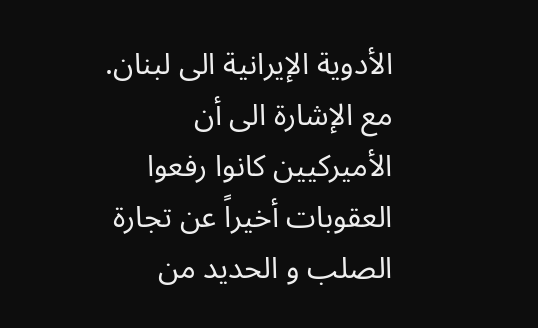الأدوية الإيرانية الى لبنان. مع الإشارة الى أن الأميركيين كانوا رفعوا العقوبات أخيراً عن تجارة الصلب و الحديد من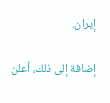إيران.

إضافة إلى ذلك، أعلن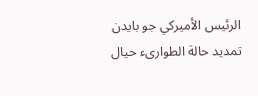الرئيس الأميركي جو بايدن تمديد حالة الطوارىء حيال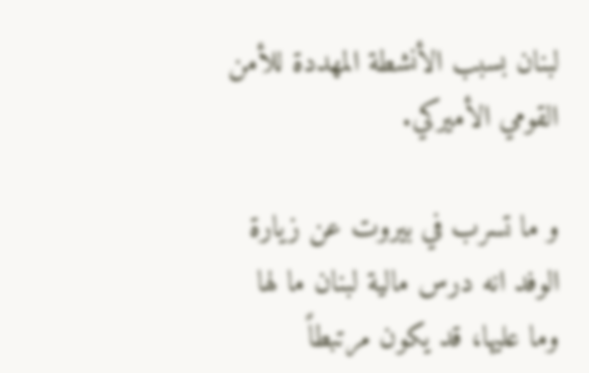لبنان بسبب الأنشطة المهددة للأمن القومي الأميركي.

و ما تسرب في بيروت عن زيارة الوفد انه درس مالية لبنان ما لها وما عليها، قد يكون مرتبطاً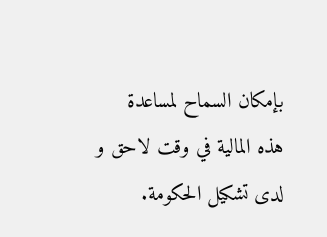بإمكان السماح لمساعدة هذه المالية في وقت لاحق و لدى تشكيل الحكومة.